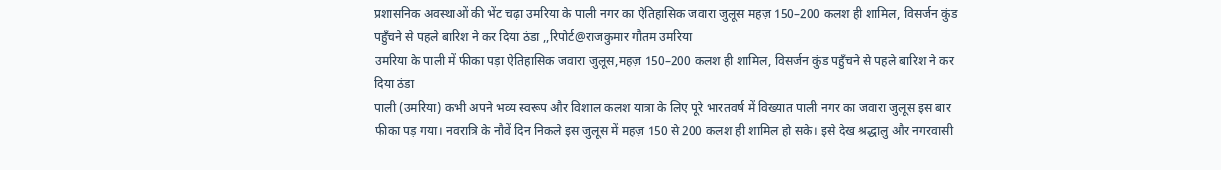प्रशासनिक अवस्थाओं की भेंट चढ़ा उमरिया के पाली नगर का ऐतिहासिक जवारा जुलूस महज़ 150–200 कलश ही शामिल, विसर्जन कुंड पहुँचने से पहले बारिश ने कर दिया ठंडा ,,रिपोर्ट@राजकुमार गौतम उमरिया
उमरिया के पाली में फीका पड़ा ऐतिहासिक जवारा जुलूस,महज़ 150–200 कलश ही शामिल, विसर्जन कुंड पहुँचने से पहले बारिश ने कर दिया ठंडा
पाली (उमरिया) कभी अपने भव्य स्वरूप और विशाल कलश यात्रा के लिए पूरे भारतवर्ष में विख्यात पाली नगर का जवारा जुलूस इस बार फीका पड़ गया। नवरात्रि के नौवें दिन निकले इस जुलूस में महज़ 150 से 200 कलश ही शामिल हो सके। इसे देख श्रद्धालु और नगरवासी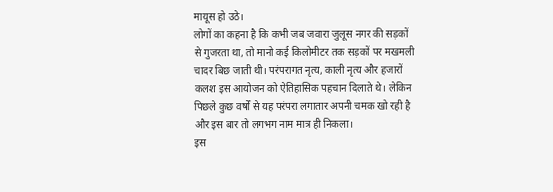मायूस हो उठे।
लोगों का कहना है कि कभी जब जवारा जुलूस नगर की सड़कों से गुजरता था, तो मानो कई किलोमीटर तक सड़कों पर मखमली चादर बिछ जाती थी। परंपरागत नृत्य, काली नृत्य और हजारों कलश इस आयोजन को ऐतिहासिक पहचान दिलाते थे। लेकिन पिछले कुछ वर्षों से यह परंपरा लगातार अपनी चमक खो रही है और इस बार तो लगभग नाम मात्र ही निकला।
इस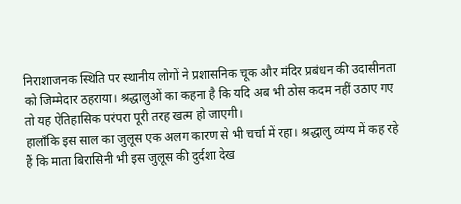निराशाजनक स्थिति पर स्थानीय लोगों ने प्रशासनिक चूक और मंदिर प्रबंधन की उदासीनता को जिम्मेदार ठहराया। श्रद्धालुओं का कहना है कि यदि अब भी ठोस कदम नहीं उठाए गए तो यह ऐतिहासिक परंपरा पूरी तरह खत्म हो जाएगी।
हालाँकि इस साल का जुलूस एक अलग कारण से भी चर्चा में रहा। श्रद्धालु व्यंग्य में कह रहे हैं कि माता बिरासिनी भी इस जुलूस की दुर्दशा देख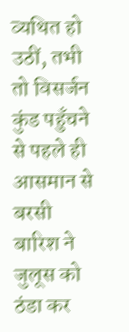व्यथित हो उठीं, तभी तो विसर्जन कुंड पहुँचने से पहले ही आसमान से बरसी बारिश ने जुलूस को ठंडा कर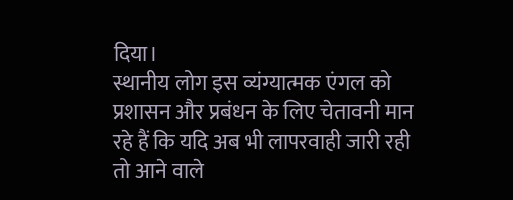दिया।
स्थानीय लोग इस व्यंग्यात्मक एंगल को प्रशासन और प्रबंधन के लिए चेतावनी मान रहे हैं कि यदि अब भी लापरवाही जारी रही तो आने वाले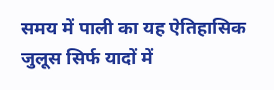समय में पाली का यह ऐतिहासिक जुलूस सिर्फ यादों में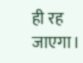ही रह जाएगा।